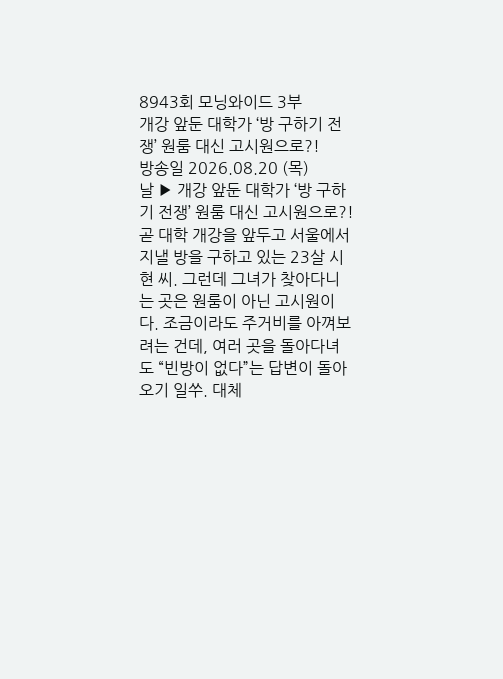8943회 모닝와이드 3부
개강 앞둔 대학가 ‘방 구하기 전쟁’ 원룸 대신 고시원으로?!
방송일 2026.08.20 (목)
날 ▶ 개강 앞둔 대학가 ‘방 구하기 전쟁’ 원룸 대신 고시원으로?! 곧 대학 개강을 앞두고 서울에서 지낼 방을 구하고 있는 23살 시현 씨. 그런데 그녀가 찾아다니는 곳은 원룸이 아닌 고시원이다. 조금이라도 주거비를 아껴보려는 건데, 여러 곳을 돌아다녀도 “빈방이 없다”는 답변이 돌아오기 일쑤. 대체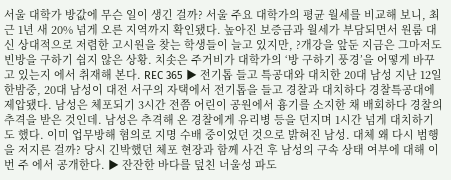서울 대학가 방값에 무슨 일이 생긴 걸까? 서울 주요 대학가의 평균 월세를 비교해 보니, 최근 1년 새 20% 넘게 오른 지역까지 확인됐다. 높아진 보증금과 월세가 부담되면서 원룸 대신 상대적으로 저렴한 고시원을 찾는 학생들이 늘고 있지만, ?개강을 앞둔 지금은 그마저도 빈방을 구하기 쉽지 않은 상황. 치솟은 주거비가 대학가의 ‘방 구하기 풍경’을 어떻게 바꾸고 있는지 에서 취재해 본다. REC 365 ▶ 전기톱 들고 특공대와 대치한 20대 남성 지난 12일 한밤중, 20대 남성이 대전 서구의 자택에서 전기톱을 들고 경찰과 대치하다 경찰특공대에 제압됐다. 남성은 체포되기 3시간 전쯤 어린이 공원에서 흉기를 소지한 채 배회하다 경찰의 추격을 받은 것인데. 남성은 추격해 온 경찰에게 유리병 등을 던지며 1시간 넘게 대치하기도 했다. 이미 업무방해 혐의로 지명 수배 중이었던 것으로 밝혀진 남성. 대체 왜 다시 범행을 저지른 걸까? 당시 긴박했던 체포 현장과 함께 사건 후 남성의 구속 상태 여부에 대해 이번 주 에서 공개한다. ▶ 잔잔한 바다를 덮친 너울성 파도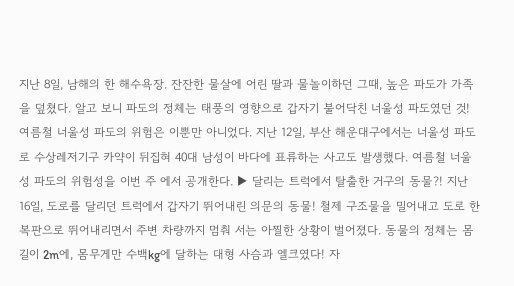지난 8일, 남해의 한 해수욕장. 잔잔한 물살에 어린 딸과 물놀이하던 그때, 높은 파도가 가족을 덮쳤다. 알고 보니 파도의 정체는 태풍의 영향으로 갑자기 불어닥친 너울성 파도였던 것! 여름철 너울성 파도의 위험은 이뿐만 아니었다. 지난 12일, 부산 해운대구에서는 너울성 파도로 수상레저기구 카약이 뒤집혀 40대 남성이 바다에 표류하는 사고도 발생했다. 여름철 너울성 파도의 위험성을 이번 주 에서 공개한다. ▶ 달리는 트럭에서 탈출한 거구의 동물?! 지난 16일, 도로를 달리던 트럭에서 갑자기 뛰어내린 의문의 동물! 철제 구조물을 밀어내고 도로 한복판으로 뛰어내리면서 주변 차량까지 멈춰 서는 아찔한 상황이 벌어졌다. 동물의 정체는 몸길이 2m에, 몸무게만 수백kg에 달하는 대형 사슴과 엘크였다! 자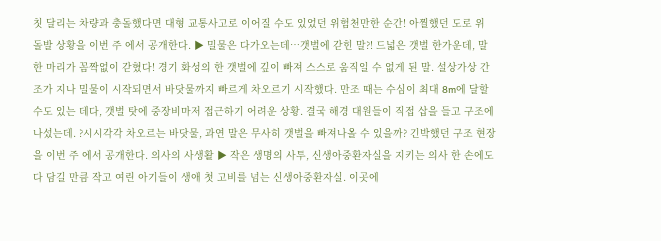칫 달리는 차량과 충돌했다면 대형 교통사고로 이어질 수도 있었던 위험천만한 순간! 아찔했던 도로 위 돌발 상황을 이번 주 에서 공개한다. ▶ 밀물은 다가오는데…갯벌에 갇힌 말?! 드넓은 갯벌 한가운데, 말 한 마리가 꼼짝없이 갇혔다! 경기 화성의 한 갯벌에 깊이 빠져 스스로 움직일 수 없게 된 말. 설상가상 간조가 지나 밀물이 시작되면서 바닷물까지 빠르게 차오르기 시작했다. 만조 때는 수심이 최대 8m에 달할 수도 있는 데다, 갯벌 탓에 중장비마저 접근하기 어려운 상황. 결국 해경 대원들이 직접 삽을 들고 구조에 나섰는데. ?시시각각 차오르는 바닷물, 과연 말은 무사히 갯벌을 빠져나올 수 있을까? 긴박했던 구조 현장을 이번 주 에서 공개한다. 의사의 사생활 ▶ 작은 생명의 사투, 신생아중환자실을 지키는 의사 한 손에도 다 담길 만큼 작고 여린 아기들이 생애 첫 고비를 넘는 신생아중환자실. 이곳에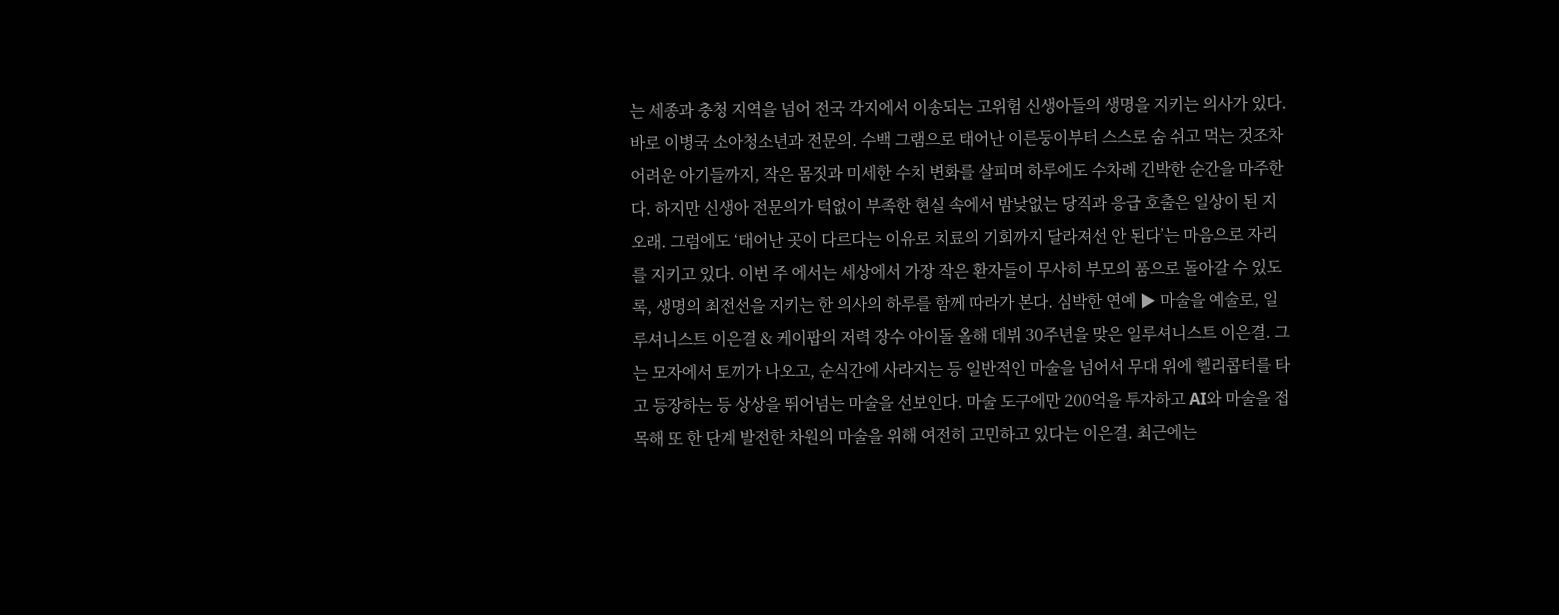는 세종과 충청 지역을 넘어 전국 각지에서 이송되는 고위험 신생아들의 생명을 지키는 의사가 있다. 바로 이병국 소아청소년과 전문의. 수백 그램으로 태어난 이른둥이부터 스스로 숨 쉬고 먹는 것조차 어려운 아기들까지, 작은 몸짓과 미세한 수치 변화를 살피며 하루에도 수차례 긴박한 순간을 마주한다. 하지만 신생아 전문의가 턱없이 부족한 현실 속에서 밤낮없는 당직과 응급 호출은 일상이 된 지 오래. 그럼에도 ‘태어난 곳이 다르다는 이유로 치료의 기회까지 달라져선 안 된다’는 마음으로 자리를 지키고 있다. 이번 주 에서는 세상에서 가장 작은 환자들이 무사히 부모의 품으로 돌아갈 수 있도록, 생명의 최전선을 지키는 한 의사의 하루를 함께 따라가 본다. 심박한 연예 ▶ 마술을 예술로, 일루셔니스트 이은결 & 케이팝의 저력 장수 아이돌 올해 데뷔 30주년을 맞은 일루셔니스트 이은결. 그는 모자에서 토끼가 나오고, 순식간에 사라지는 등 일반적인 마술을 넘어서 무대 위에 헬리콥터를 타고 등장하는 등 상상을 뛰어넘는 마술을 선보인다. 마술 도구에만 200억을 투자하고 AI와 마술을 접목해 또 한 단계 발전한 차원의 마술을 위해 여전히 고민하고 있다는 이은결. 최근에는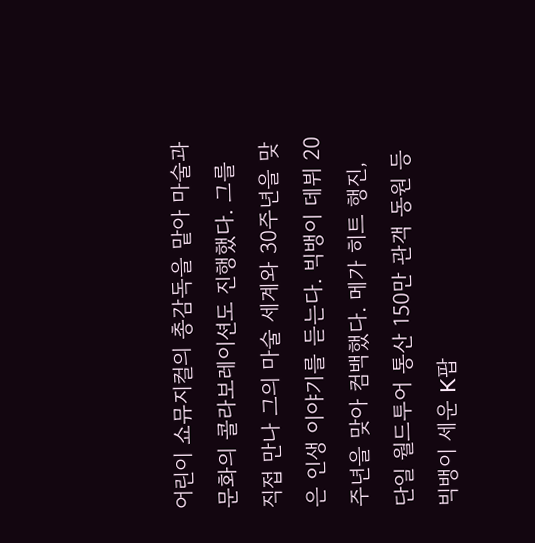어린이 쇼뮤지컬의 총감독을 맡아 마술과 문화의 콜라보레이션도 진행했다. 그를 직접 만나 그의 마술 세계와 30주년을 맞은 인생 이야기를 듣는다. 빅뱅이 데뷔 20주년을 맞아 컴백했다. 메가 히트 행진, 단일 월드투어 통산 150만 관객 동원 등 빅뱅이 세운 K팝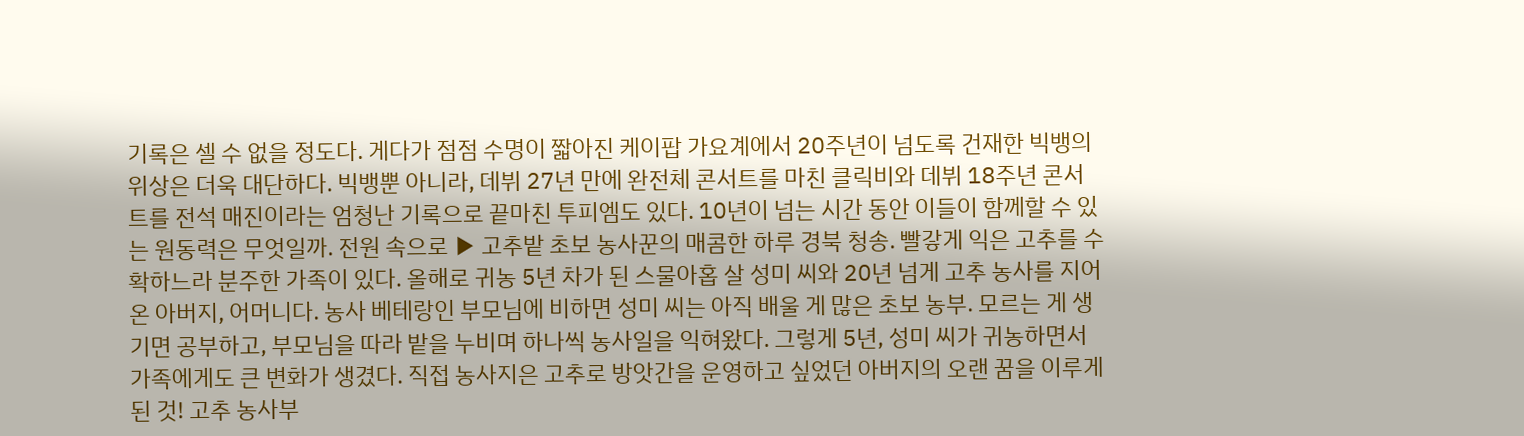기록은 셀 수 없을 정도다. 게다가 점점 수명이 짧아진 케이팝 가요계에서 20주년이 넘도록 건재한 빅뱅의 위상은 더욱 대단하다. 빅뱅뿐 아니라, 데뷔 27년 만에 완전체 콘서트를 마친 클릭비와 데뷔 18주년 콘서트를 전석 매진이라는 엄청난 기록으로 끝마친 투피엠도 있다. 10년이 넘는 시간 동안 이들이 함께할 수 있는 원동력은 무엇일까. 전원 속으로 ▶ 고추밭 초보 농사꾼의 매콤한 하루 경북 청송. 빨갛게 익은 고추를 수확하느라 분주한 가족이 있다. 올해로 귀농 5년 차가 된 스물아홉 살 성미 씨와 20년 넘게 고추 농사를 지어온 아버지, 어머니다. 농사 베테랑인 부모님에 비하면 성미 씨는 아직 배울 게 많은 초보 농부. 모르는 게 생기면 공부하고, 부모님을 따라 밭을 누비며 하나씩 농사일을 익혀왔다. 그렇게 5년, 성미 씨가 귀농하면서 가족에게도 큰 변화가 생겼다. 직접 농사지은 고추로 방앗간을 운영하고 싶었던 아버지의 오랜 꿈을 이루게 된 것! 고추 농사부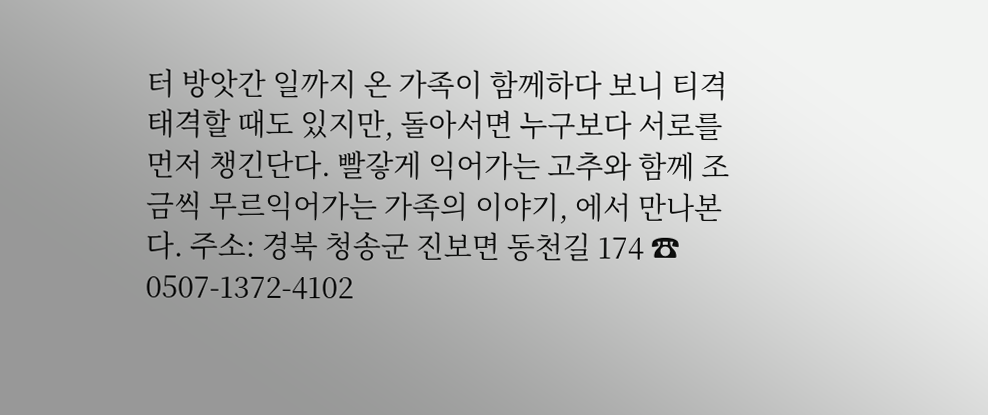터 방앗간 일까지 온 가족이 함께하다 보니 티격태격할 때도 있지만, 돌아서면 누구보다 서로를 먼저 챙긴단다. 빨갛게 익어가는 고추와 함께 조금씩 무르익어가는 가족의 이야기, 에서 만나본다. 주소: 경북 청송군 진보면 동천길 174 ☎ 0507-1372-4102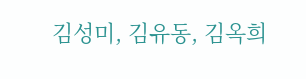김성미, 김유동, 김옥희